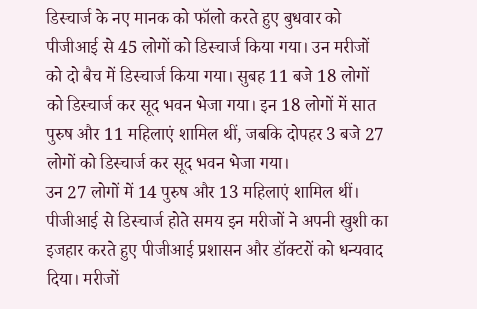डिस्चार्ज के नए मानक को फॉलो करते हुए बुधवार को पीजीआई से 45 लोगों को डिस्चार्ज किया गया। उन मरीजों को दो बैच में डिस्चार्ज किया गया। सुबह 11 बजे 18 लोगों को डिस्चार्ज कर सूद भवन भेजा गया। इन 18 लोगों में सात पुरुष और 11 महिलाएं शामिल थीं, जबकि दोपहर 3 बजे 27 लोगों को डिस्चार्ज कर सूद भवन भेजा गया।
उन 27 लोगों में 14 पुरुष और 13 महिलाएं शामिल थीं। पीजीआई से डिस्चार्ज होते समय इन मरीजों ने अपनी खुशी का इजहार करते हुए पीजीआई प्रशासन और डॉक्टरों को धन्यवाद दिया। मरीजों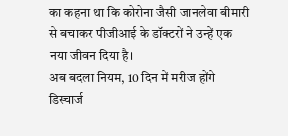का कहना था कि कोरोना जैसी जानलेवा बीमारी से बचाकर पीजीआई के डॉक्टरों ने उन्हें एक नया जीवन दिया है।
अब बदला नियम, 10 दिन में मरीज होंगे डिस्चार्ज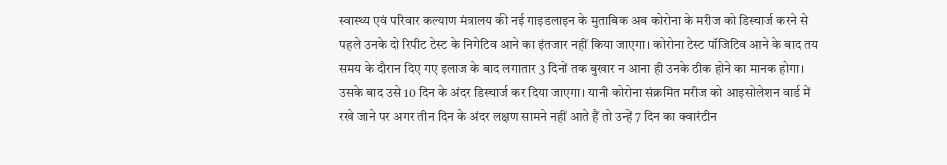स्वास्थ्य एवं परिवार कल्याण मंत्रालय की नई गाइडलाइन के मुताबिक अब कोरोना के मरीज को डिस्चार्ज करने से पहले उनके दो रिपीट टेस्ट के निगेटिव आने का इंतजार नहीं किया जाएगा। कोरोना टेस्ट पॉजिटिव आने के बाद तय समय के दौरान दिए गए इलाज के बाद लगातार 3 दिनों तक बुखार न आना ही उनके ठीक होने का मानक होगा। उसके बाद उसे 10 दिन के अंदर डिस्चार्ज कर दिया जाएगा। यानी कोरोना संक्रमित मरीज को आइसोलेशन वार्ड में रखे जाने पर अगर तीन दिन के अंदर लक्षण सामने नहीं आते हैं तो उन्हें 7 दिन का क्वारंटीन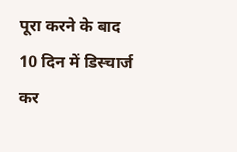पूरा करने के बाद 10 दिन में डिस्चार्ज कर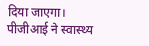दिया जाएगा।
पीजीआई ने स्वास्थ्य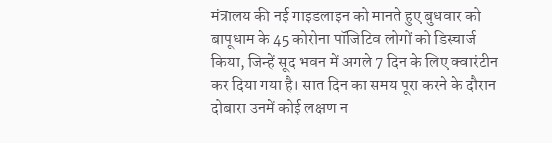मंत्रालय की नई गाइडलाइन को मानते हुए बुधवार को बापूधाम के 45 कोरोना पॉजिटिव लोगों को डिस्चार्ज किया, जिन्हें सूद भवन में अगले 7 दिन के लिए क्वारंटीन कर दिया गया है। सात दिन का समय पूरा करने के दौरान दोबारा उनमें कोई लक्षण न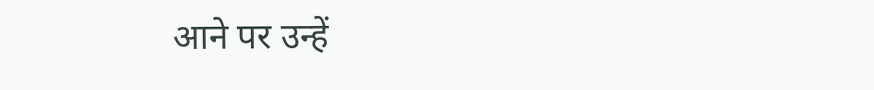आने पर उन्हें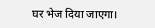घर भेज दिया जाएगा।